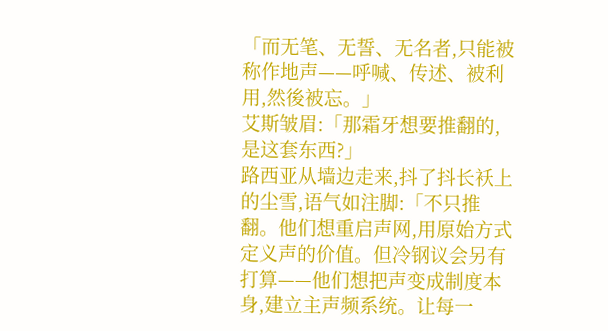「而无笔、无誓、无名者,只能被称作地声——呼喊、传述、被利用,然後被忘。」
艾斯皱眉:「那霜牙想要推翻的,是这套东西?」
路西亚从墙边走来,抖了抖长袄上的尘雪,语气如注脚:「不只推翻。他们想重启声网,用原始方式定义声的价值。但冷钢议会另有打算——他们想把声变成制度本身,建立主声频系统。让每一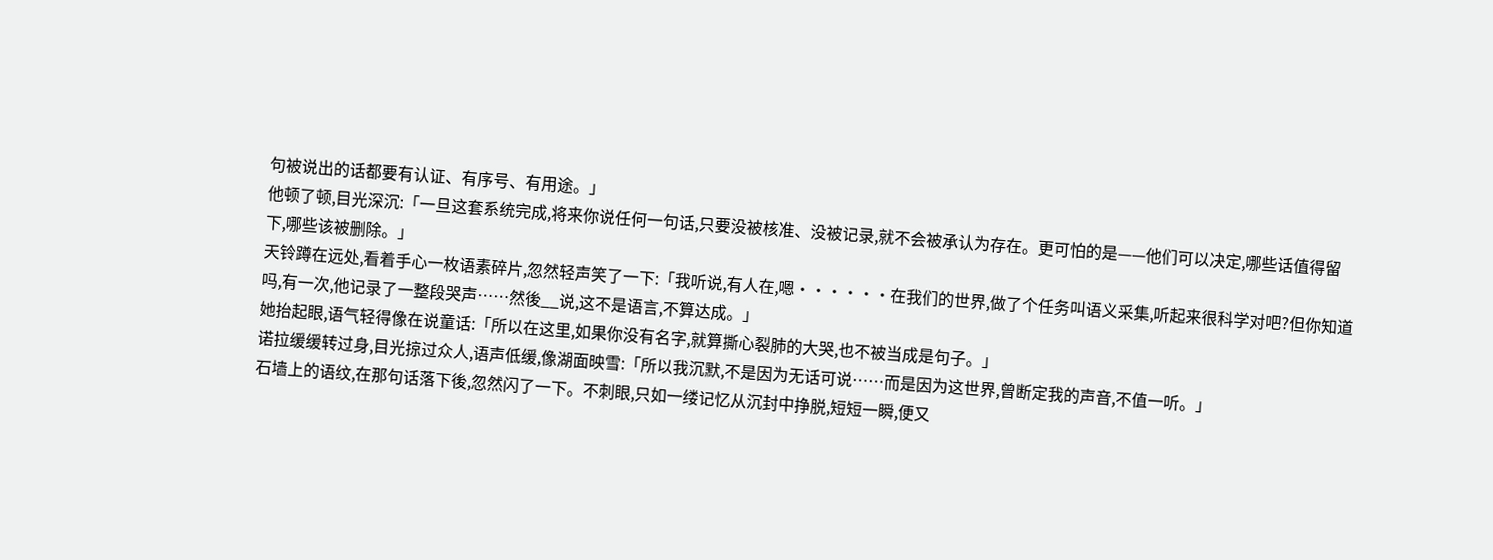句被说出的话都要有认证、有序号、有用途。」
他顿了顿,目光深沉:「一旦这套系统完成,将来你说任何一句话,只要没被核准、没被记录,就不会被承认为存在。更可怕的是——他们可以决定,哪些话值得留下,哪些该被删除。」
天铃蹲在远处,看着手心一枚语素碎片,忽然轻声笑了一下:「我听说,有人在,嗯······在我们的世界,做了个任务叫语义采集,听起来很科学对吧?但你知道吗,有一次,他记录了一整段哭声……然後__说,这不是语言,不算达成。」
她抬起眼,语气轻得像在说童话:「所以在这里,如果你没有名字,就算撕心裂肺的大哭,也不被当成是句子。」
诺拉缓缓转过身,目光掠过众人,语声低缓,像湖面映雪:「所以我沉默,不是因为无话可说……而是因为这世界,曾断定我的声音,不值一听。」
石墙上的语纹,在那句话落下後,忽然闪了一下。不刺眼,只如一缕记忆从沉封中挣脱,短短一瞬,便又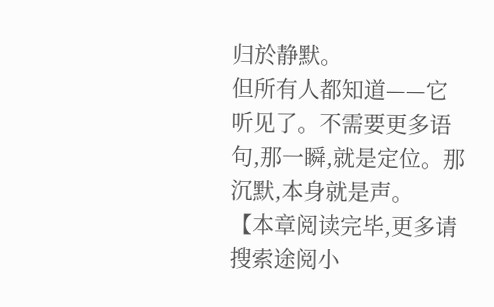归於静默。
但所有人都知道——它听见了。不需要更多语句,那一瞬,就是定位。那沉默,本身就是声。
【本章阅读完毕,更多请搜索途阅小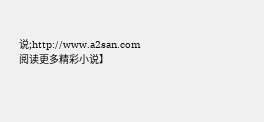说;http://www.a2san.com 阅读更多精彩小说】